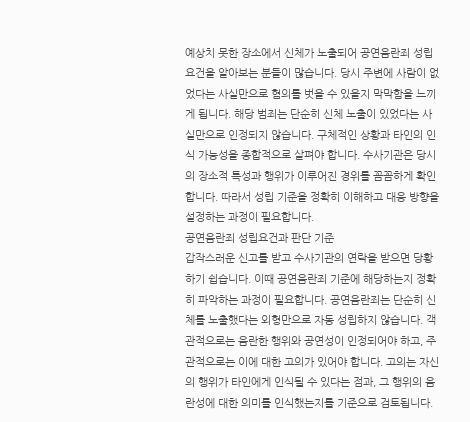예상치 못한 장소에서 신체가 노출되어 공연음란죄 성립요건을 알아보는 분들이 많습니다. 당시 주변에 사람이 없었다는 사실만으로 혐의를 벗을 수 있을지 막막함을 느끼게 됩니다. 해당 범죄는 단순히 신체 노출이 있었다는 사실만으로 인정되지 않습니다. 구체적인 상황과 타인의 인식 가능성을 종합적으로 살펴야 합니다. 수사기관은 당시의 장소적 특성과 행위가 이루어진 경위를 꼼꼼하게 확인합니다. 따라서 성립 기준을 정확히 이해하고 대응 방향을 설정하는 과정이 필요합니다.
공연음란죄 성립요건과 판단 기준
갑작스러운 신고를 받고 수사기관의 연락을 받으면 당황하기 쉽습니다. 이때 공연음란죄 기준에 해당하는지 정확히 파악하는 과정이 필요합니다. 공연음란죄는 단순히 신체를 노출했다는 외형만으로 자동 성립하지 않습니다. 객관적으로는 음란한 행위와 공연성이 인정되어야 하고, 주관적으로는 이에 대한 고의가 있어야 합니다. 고의는 자신의 행위가 타인에게 인식될 수 있다는 점과, 그 행위의 음란성에 대한 의미를 인식했는지를 기준으로 검토됩니다.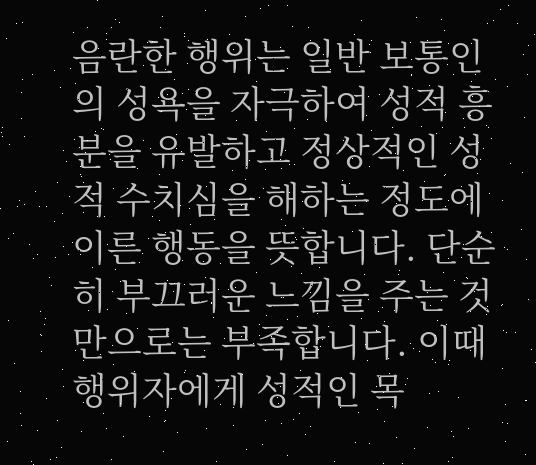음란한 행위는 일반 보통인의 성욕을 자극하여 성적 흥분을 유발하고 정상적인 성적 수치심을 해하는 정도에 이른 행동을 뜻합니다. 단순히 부끄러운 느낌을 주는 것만으로는 부족합니다. 이때 행위자에게 성적인 목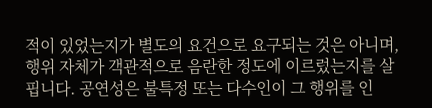적이 있었는지가 별도의 요건으로 요구되는 것은 아니며, 행위 자체가 객관적으로 음란한 정도에 이르렀는지를 살핍니다. 공연성은 불특정 또는 다수인이 그 행위를 인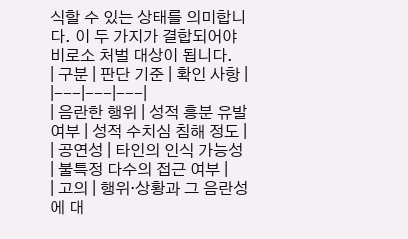식할 수 있는 상태를 의미합니다. 이 두 가지가 결합되어야 비로소 처벌 대상이 됩니다.
| 구분 | 판단 기준 | 확인 사항 |
|---|---|---|
| 음란한 행위 | 성적 흥분 유발 여부 | 성적 수치심 침해 정도 |
| 공연성 | 타인의 인식 가능성 | 불특정 다수의 접근 여부 |
| 고의 | 행위·상황과 그 음란성에 대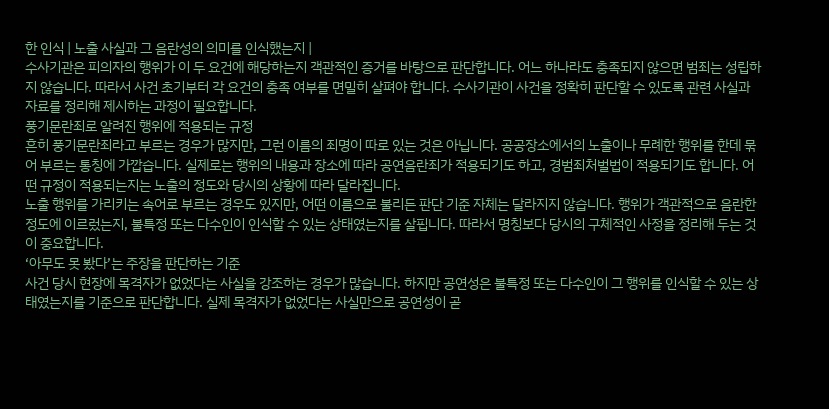한 인식 | 노출 사실과 그 음란성의 의미를 인식했는지 |
수사기관은 피의자의 행위가 이 두 요건에 해당하는지 객관적인 증거를 바탕으로 판단합니다. 어느 하나라도 충족되지 않으면 범죄는 성립하지 않습니다. 따라서 사건 초기부터 각 요건의 충족 여부를 면밀히 살펴야 합니다. 수사기관이 사건을 정확히 판단할 수 있도록 관련 사실과 자료를 정리해 제시하는 과정이 필요합니다.
풍기문란죄로 알려진 행위에 적용되는 규정
흔히 풍기문란죄라고 부르는 경우가 많지만, 그런 이름의 죄명이 따로 있는 것은 아닙니다. 공공장소에서의 노출이나 무례한 행위를 한데 묶어 부르는 통칭에 가깝습니다. 실제로는 행위의 내용과 장소에 따라 공연음란죄가 적용되기도 하고, 경범죄처벌법이 적용되기도 합니다. 어떤 규정이 적용되는지는 노출의 정도와 당시의 상황에 따라 달라집니다.
노출 행위를 가리키는 속어로 부르는 경우도 있지만, 어떤 이름으로 불리든 판단 기준 자체는 달라지지 않습니다. 행위가 객관적으로 음란한 정도에 이르렀는지, 불특정 또는 다수인이 인식할 수 있는 상태였는지를 살핍니다. 따라서 명칭보다 당시의 구체적인 사정을 정리해 두는 것이 중요합니다.
‘아무도 못 봤다’는 주장을 판단하는 기준
사건 당시 현장에 목격자가 없었다는 사실을 강조하는 경우가 많습니다. 하지만 공연성은 불특정 또는 다수인이 그 행위를 인식할 수 있는 상태였는지를 기준으로 판단합니다. 실제 목격자가 없었다는 사실만으로 공연성이 곧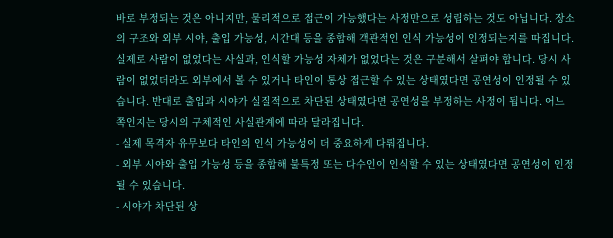바로 부정되는 것은 아니지만, 물리적으로 접근이 가능했다는 사정만으로 성립하는 것도 아닙니다. 장소의 구조와 외부 시야, 출입 가능성, 시간대 등을 종합해 객관적인 인식 가능성이 인정되는지를 따집니다.
실제로 사람이 없었다는 사실과, 인식할 가능성 자체가 없었다는 것은 구분해서 살펴야 합니다. 당시 사람이 없었더라도 외부에서 볼 수 있거나 타인이 통상 접근할 수 있는 상태였다면 공연성이 인정될 수 있습니다. 반대로 출입과 시야가 실질적으로 차단된 상태였다면 공연성을 부정하는 사정이 됩니다. 어느 쪽인지는 당시의 구체적인 사실관계에 따라 달라집니다.
- 실제 목격자 유무보다 타인의 인식 가능성이 더 중요하게 다뤄집니다.
- 외부 시야와 출입 가능성 등을 종합해 불특정 또는 다수인이 인식할 수 있는 상태였다면 공연성이 인정될 수 있습니다.
- 시야가 차단된 상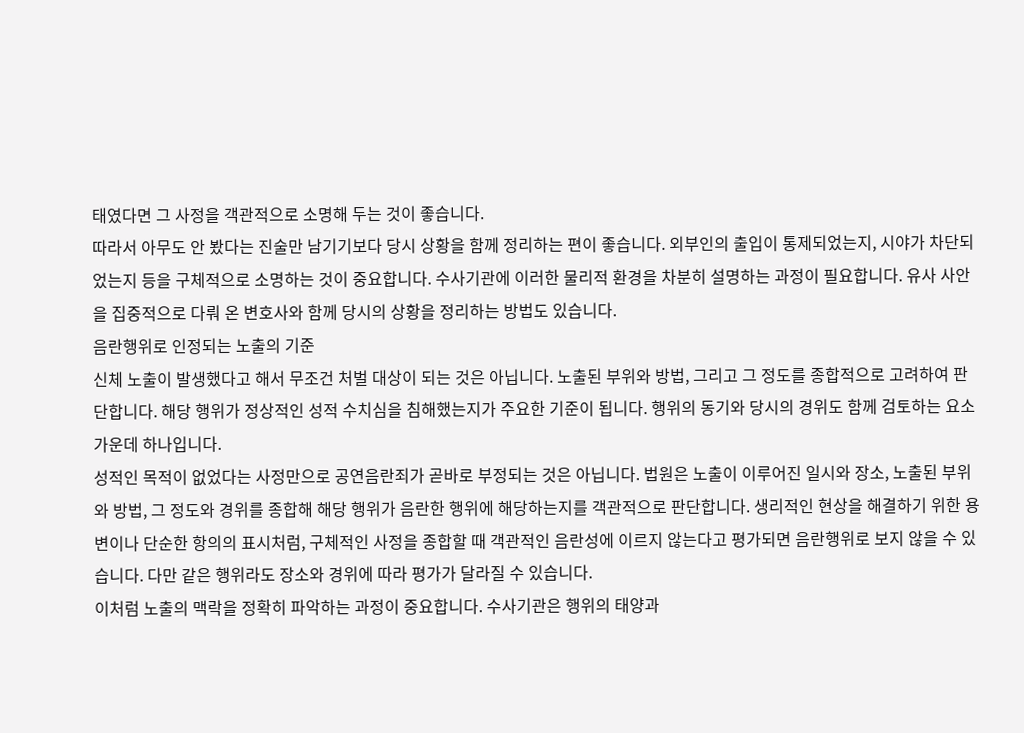태였다면 그 사정을 객관적으로 소명해 두는 것이 좋습니다.
따라서 아무도 안 봤다는 진술만 남기기보다 당시 상황을 함께 정리하는 편이 좋습니다. 외부인의 출입이 통제되었는지, 시야가 차단되었는지 등을 구체적으로 소명하는 것이 중요합니다. 수사기관에 이러한 물리적 환경을 차분히 설명하는 과정이 필요합니다. 유사 사안을 집중적으로 다뤄 온 변호사와 함께 당시의 상황을 정리하는 방법도 있습니다.
음란행위로 인정되는 노출의 기준
신체 노출이 발생했다고 해서 무조건 처벌 대상이 되는 것은 아닙니다. 노출된 부위와 방법, 그리고 그 정도를 종합적으로 고려하여 판단합니다. 해당 행위가 정상적인 성적 수치심을 침해했는지가 주요한 기준이 됩니다. 행위의 동기와 당시의 경위도 함께 검토하는 요소 가운데 하나입니다.
성적인 목적이 없었다는 사정만으로 공연음란죄가 곧바로 부정되는 것은 아닙니다. 법원은 노출이 이루어진 일시와 장소, 노출된 부위와 방법, 그 정도와 경위를 종합해 해당 행위가 음란한 행위에 해당하는지를 객관적으로 판단합니다. 생리적인 현상을 해결하기 위한 용변이나 단순한 항의의 표시처럼, 구체적인 사정을 종합할 때 객관적인 음란성에 이르지 않는다고 평가되면 음란행위로 보지 않을 수 있습니다. 다만 같은 행위라도 장소와 경위에 따라 평가가 달라질 수 있습니다.
이처럼 노출의 맥락을 정확히 파악하는 과정이 중요합니다. 수사기관은 행위의 태양과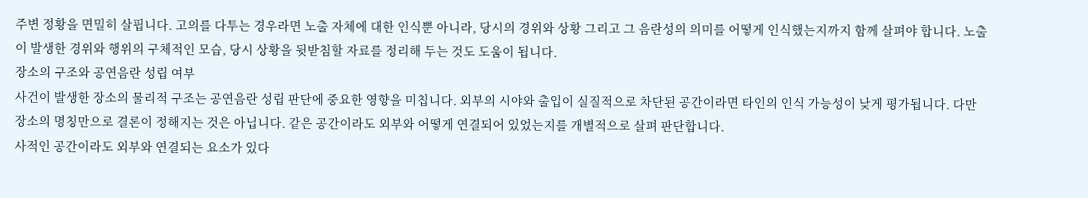주변 정황을 면밀히 살핍니다. 고의를 다투는 경우라면 노출 자체에 대한 인식뿐 아니라, 당시의 경위와 상황 그리고 그 음란성의 의미를 어떻게 인식했는지까지 함께 살펴야 합니다. 노출이 발생한 경위와 행위의 구체적인 모습, 당시 상황을 뒷받침할 자료를 정리해 두는 것도 도움이 됩니다.
장소의 구조와 공연음란 성립 여부
사건이 발생한 장소의 물리적 구조는 공연음란 성립 판단에 중요한 영향을 미칩니다. 외부의 시야와 출입이 실질적으로 차단된 공간이라면 타인의 인식 가능성이 낮게 평가됩니다. 다만 장소의 명칭만으로 결론이 정해지는 것은 아닙니다. 같은 공간이라도 외부와 어떻게 연결되어 있었는지를 개별적으로 살펴 판단합니다.
사적인 공간이라도 외부와 연결되는 요소가 있다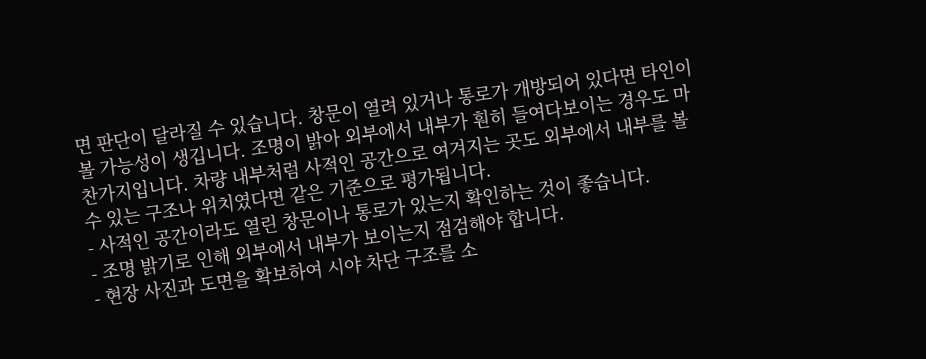면 판단이 달라질 수 있습니다. 창문이 열려 있거나 통로가 개방되어 있다면 타인이 볼 가능성이 생깁니다. 조명이 밝아 외부에서 내부가 훤히 들여다보이는 경우도 마찬가지입니다. 차량 내부처럼 사적인 공간으로 여겨지는 곳도 외부에서 내부를 볼 수 있는 구조나 위치였다면 같은 기준으로 평가됩니다.
- 사적인 공간이라도 열린 창문이나 통로가 있는지 확인하는 것이 좋습니다.
- 조명 밝기로 인해 외부에서 내부가 보이는지 점검해야 합니다.
- 현장 사진과 도면을 확보하여 시야 차단 구조를 소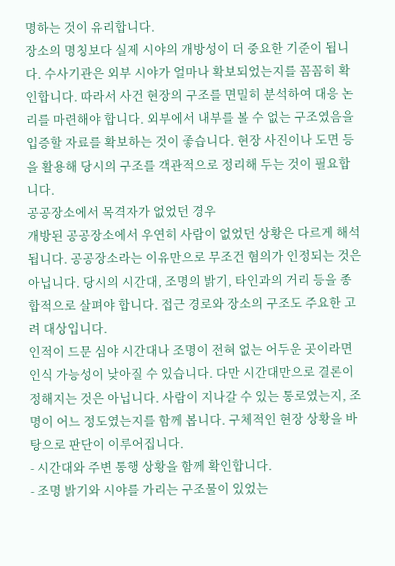명하는 것이 유리합니다.
장소의 명칭보다 실제 시야의 개방성이 더 중요한 기준이 됩니다. 수사기관은 외부 시야가 얼마나 확보되었는지를 꼼꼼히 확인합니다. 따라서 사건 현장의 구조를 면밀히 분석하여 대응 논리를 마련해야 합니다. 외부에서 내부를 볼 수 없는 구조였음을 입증할 자료를 확보하는 것이 좋습니다. 현장 사진이나 도면 등을 활용해 당시의 구조를 객관적으로 정리해 두는 것이 필요합니다.
공공장소에서 목격자가 없었던 경우
개방된 공공장소에서 우연히 사람이 없었던 상황은 다르게 해석됩니다. 공공장소라는 이유만으로 무조건 혐의가 인정되는 것은 아닙니다. 당시의 시간대, 조명의 밝기, 타인과의 거리 등을 종합적으로 살펴야 합니다. 접근 경로와 장소의 구조도 주요한 고려 대상입니다.
인적이 드문 심야 시간대나 조명이 전혀 없는 어두운 곳이라면 인식 가능성이 낮아질 수 있습니다. 다만 시간대만으로 결론이 정해지는 것은 아닙니다. 사람이 지나갈 수 있는 통로였는지, 조명이 어느 정도였는지를 함께 봅니다. 구체적인 현장 상황을 바탕으로 판단이 이루어집니다.
- 시간대와 주변 통행 상황을 함께 확인합니다.
- 조명 밝기와 시야를 가리는 구조물이 있었는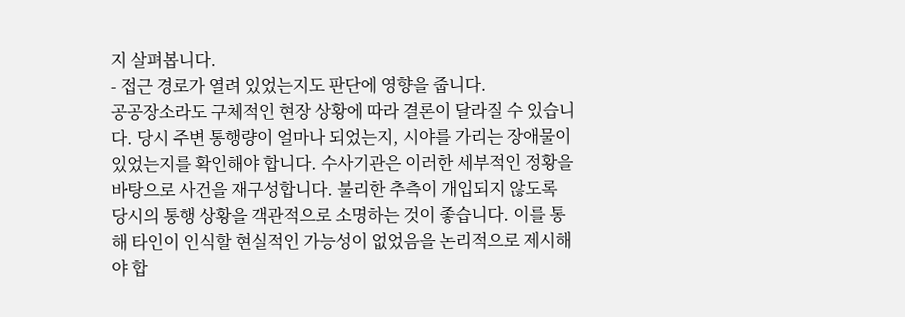지 살펴봅니다.
- 접근 경로가 열려 있었는지도 판단에 영향을 줍니다.
공공장소라도 구체적인 현장 상황에 따라 결론이 달라질 수 있습니다. 당시 주변 통행량이 얼마나 되었는지, 시야를 가리는 장애물이 있었는지를 확인해야 합니다. 수사기관은 이러한 세부적인 정황을 바탕으로 사건을 재구성합니다. 불리한 추측이 개입되지 않도록 당시의 통행 상황을 객관적으로 소명하는 것이 좋습니다. 이를 통해 타인이 인식할 현실적인 가능성이 없었음을 논리적으로 제시해야 합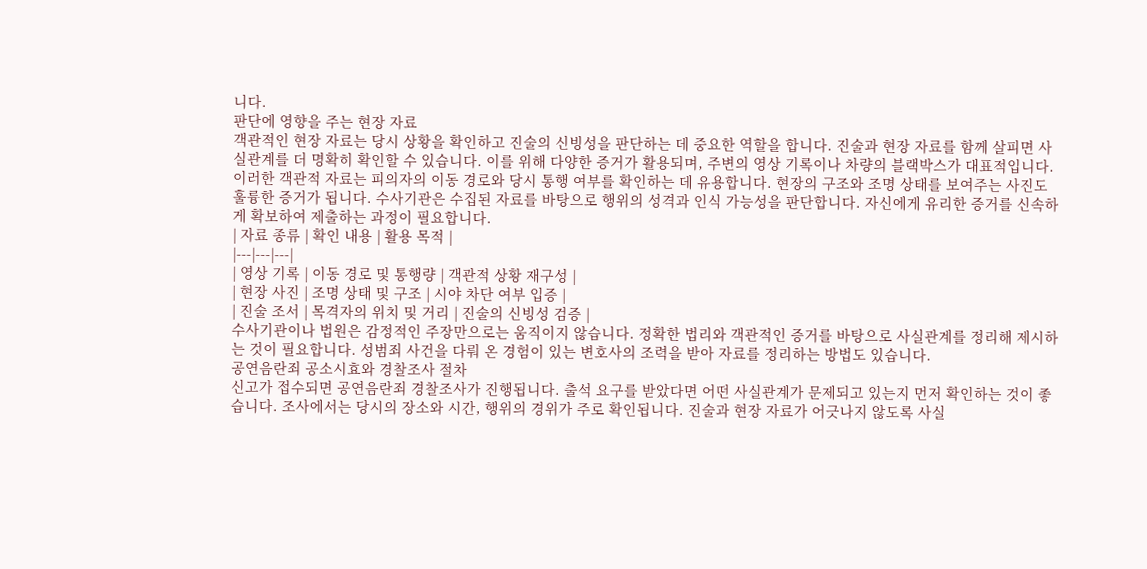니다.
판단에 영향을 주는 현장 자료
객관적인 현장 자료는 당시 상황을 확인하고 진술의 신빙성을 판단하는 데 중요한 역할을 합니다. 진술과 현장 자료를 함께 살피면 사실관계를 더 명확히 확인할 수 있습니다. 이를 위해 다양한 증거가 활용되며, 주변의 영상 기록이나 차량의 블랙박스가 대표적입니다.
이러한 객관적 자료는 피의자의 이동 경로와 당시 통행 여부를 확인하는 데 유용합니다. 현장의 구조와 조명 상태를 보여주는 사진도 훌륭한 증거가 됩니다. 수사기관은 수집된 자료를 바탕으로 행위의 성격과 인식 가능성을 판단합니다. 자신에게 유리한 증거를 신속하게 확보하여 제출하는 과정이 필요합니다.
| 자료 종류 | 확인 내용 | 활용 목적 |
|---|---|---|
| 영상 기록 | 이동 경로 및 통행량 | 객관적 상황 재구성 |
| 현장 사진 | 조명 상태 및 구조 | 시야 차단 여부 입증 |
| 진술 조서 | 목격자의 위치 및 거리 | 진술의 신빙성 검증 |
수사기관이나 법원은 감정적인 주장만으로는 움직이지 않습니다. 정확한 법리와 객관적인 증거를 바탕으로 사실관계를 정리해 제시하는 것이 필요합니다. 성범죄 사건을 다뤄 온 경험이 있는 변호사의 조력을 받아 자료를 정리하는 방법도 있습니다.
공연음란죄 공소시효와 경찰조사 절차
신고가 접수되면 공연음란죄 경찰조사가 진행됩니다. 출석 요구를 받았다면 어떤 사실관계가 문제되고 있는지 먼저 확인하는 것이 좋습니다. 조사에서는 당시의 장소와 시간, 행위의 경위가 주로 확인됩니다. 진술과 현장 자료가 어긋나지 않도록 사실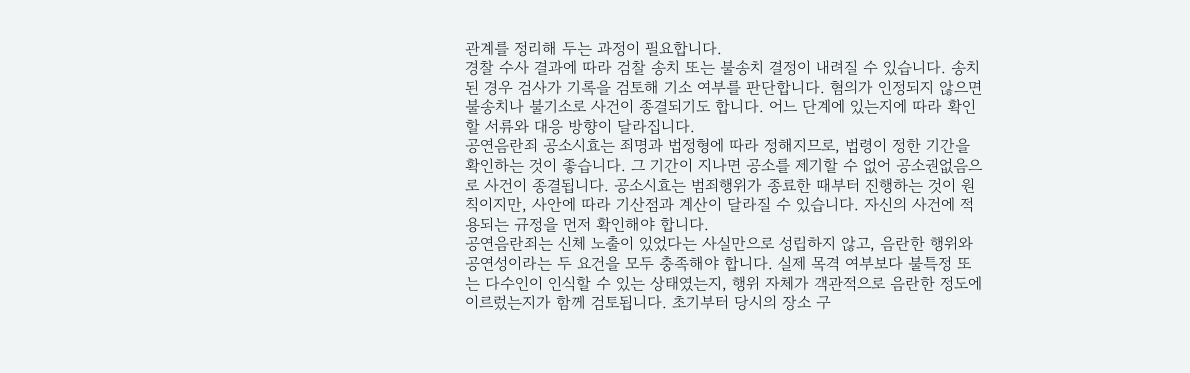관계를 정리해 두는 과정이 필요합니다.
경찰 수사 결과에 따라 검찰 송치 또는 불송치 결정이 내려질 수 있습니다. 송치된 경우 검사가 기록을 검토해 기소 여부를 판단합니다. 혐의가 인정되지 않으면 불송치나 불기소로 사건이 종결되기도 합니다. 어느 단계에 있는지에 따라 확인할 서류와 대응 방향이 달라집니다.
공연음란죄 공소시효는 죄명과 법정형에 따라 정해지므로, 법령이 정한 기간을 확인하는 것이 좋습니다. 그 기간이 지나면 공소를 제기할 수 없어 공소권없음으로 사건이 종결됩니다. 공소시효는 범죄행위가 종료한 때부터 진행하는 것이 원칙이지만, 사안에 따라 기산점과 계산이 달라질 수 있습니다. 자신의 사건에 적용되는 규정을 먼저 확인해야 합니다.
공연음란죄는 신체 노출이 있었다는 사실만으로 성립하지 않고, 음란한 행위와 공연성이라는 두 요건을 모두 충족해야 합니다. 실제 목격 여부보다 불특정 또는 다수인이 인식할 수 있는 상태였는지, 행위 자체가 객관적으로 음란한 정도에 이르렀는지가 함께 검토됩니다. 초기부터 당시의 장소 구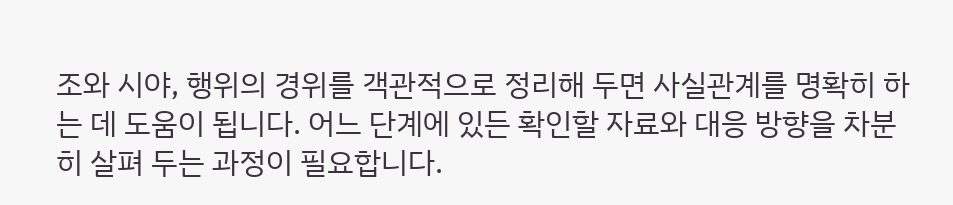조와 시야, 행위의 경위를 객관적으로 정리해 두면 사실관계를 명확히 하는 데 도움이 됩니다. 어느 단계에 있든 확인할 자료와 대응 방향을 차분히 살펴 두는 과정이 필요합니다.